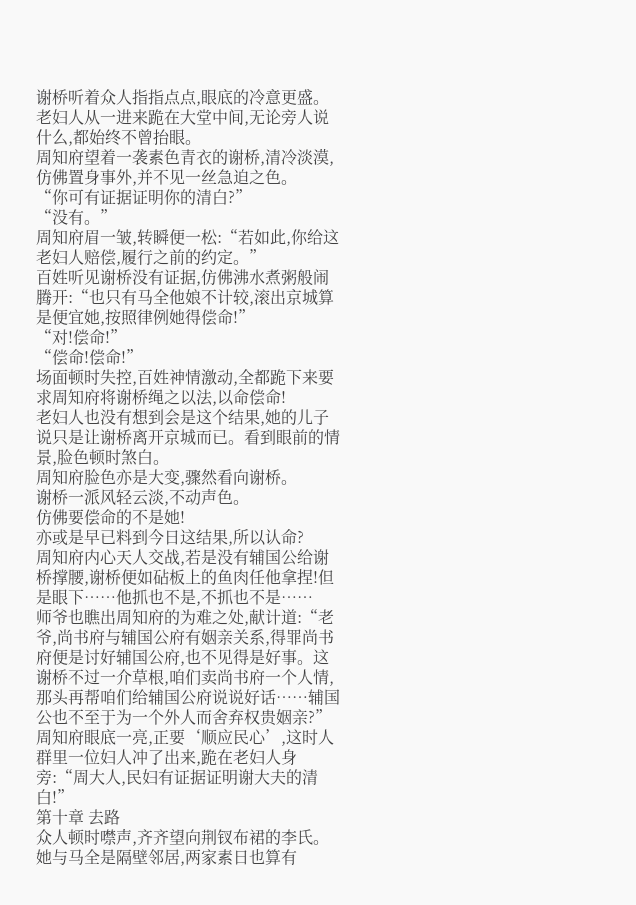谢桥听着众人指指点点,眼底的冷意更盛。
老妇人从一进来跪在大堂中间,无论旁人说什么,都始终不曾抬眼。
周知府望着一袭素色青衣的谢桥,清冷淡漠,仿佛置身事外,并不见一丝急迫之色。
“你可有证据证明你的清白?”
“没有。”
周知府眉一皱,转瞬便一松:“若如此,你给这老妇人赔偿,履行之前的约定。”
百姓听见谢桥没有证据,仿佛沸水煮粥般闹腾开:“也只有马全他娘不计较,滚出京城算是便宜她,按照律例她得偿命!”
“对!偿命!”
“偿命!偿命!”
场面顿时失控,百姓神情激动,全都跪下来要求周知府将谢桥绳之以法,以命偿命!
老妇人也没有想到会是这个结果,她的儿子说只是让谢桥离开京城而已。看到眼前的情景,脸色顿时煞白。
周知府脸色亦是大变,骤然看向谢桥。
谢桥一派风轻云淡,不动声色。
仿佛要偿命的不是她!
亦或是早已料到今日这结果,所以认命?
周知府内心天人交战,若是没有辅国公给谢桥撑腰,谢桥便如砧板上的鱼肉任他拿捏!但是眼下……他抓也不是,不抓也不是……
师爷也瞧出周知府的为难之处,献计道:“老爷,尚书府与辅国公府有姻亲关系,得罪尚书府便是讨好辅国公府,也不见得是好事。这谢桥不过一介草根,咱们卖尚书府一个人情,那头再帮咱们给辅国公府说说好话……辅国公也不至于为一个外人而舍弃权贵姻亲?”
周知府眼底一亮,正要‘顺应民心’,这时人群里一位妇人冲了出来,跪在老妇人身旁:“周大人,民妇有证据证明谢大夫的清白!”
第十章 去路
众人顿时噤声,齐齐望向荆钗布裙的李氏。
她与马全是隔壁邻居,两家素日也算有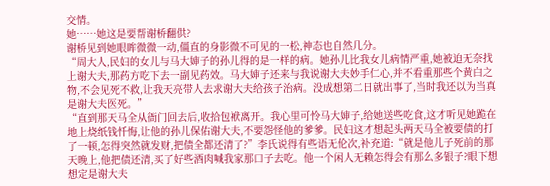交情。
她……她这是要帮谢桥翻供?
谢桥见到她眼眸微微一动,僵直的身影微不可见的一松,神态也自然几分。
“周大人,民妇的女儿与马大婶子的孙儿得的是一样的病。她孙儿比我女儿病情严重,她被迫无奈找上谢大夫,那药方吃下去一副见药效。马大婶子还来与我说谢大夫妙手仁心,并不看重那些个黄白之物,不会见死不救,让我天亮带人去求谢大夫给孩子治病。没成想第二日就出事了,当时我还以为当真是谢大夫医死。”
“直到那天马全从衙门回去后,收拾包袱离开。我心里可怜马大婶子,给她送些吃食,这才听见她跪在地上烧纸钱忏悔,让他的孙儿保佑谢大夫,不要怨怪他的爹爹。民妇这才想起头两天马全被要债的打了一顿,怎得突然就发财,把债全都还清了?”李氏说得有些语无伦次,补充道:“就是他儿子死前的那天晚上,他把债还清,买了好些酒肉喊我家那口子去吃。他一个闲人无赖怎得会有那么多银子?眼下想想定是谢大夫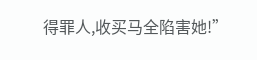得罪人,收买马全陷害她!”